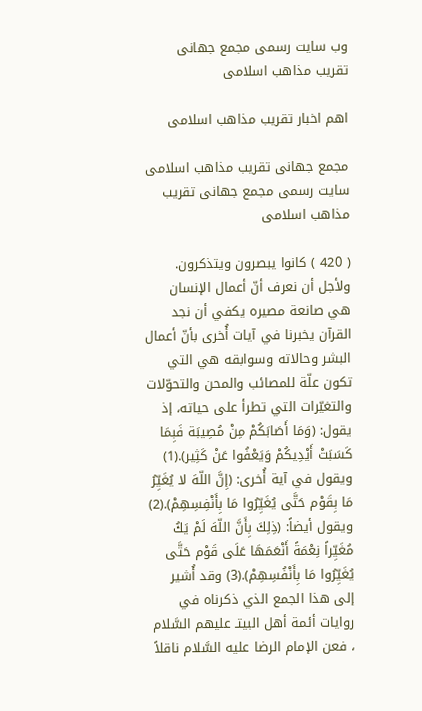وب سایت رسمی مجمع جهانى تقريب مذاهب اسلامى

اهم اخبار تقریب مذاهب اسلامی

مجمع جهانى تقريب مذاهب اسلامى
سایت رسمی مجمع جهانى تقريب مذاهب اسلامى

( 420 ) كانوا يبصرون ويتذكرون. ولأجل أن نعرف أنّ أعمال الإنسان هي صانعة مصيره يكفي أن نجد القرآن يخبرنا في آيات أُخرى بأنّ أعمال البشر وحالاته وسوابقه هي التي تكون علّة للمصائب والمحن والتحوّلات والتغيّرات التي تطرأ على حياته، إذ يقول: (وَمَا أَصَابَكُمْ مِنْ مُصِيبَة فَبِمَا كَسَبَتْ أَيْدِيكُمْ وَيَعْفُوا عَنْ كَثِير).(1) ويقول في آية أُخرى: (إِنَّ اللّهَ لا يُغَيِّرُ مَا بِقَوْم حَتَّى يُغَيِّرُوا مَا بِأَنْفِسِهِمْ).(2) ويقول أيضاً: (ذِلِكَ بِأَنَّ اللّهَ لَمْ يَكُ مُغَيِّراً نِعْمَةً أَنْعَمَهَا عَلَى قَوْم حَتَّى يُغَيِّرُوا مَا بِأَنْفُسِهِمْ).(3) وقد أُشير إلى هذا الجمع الذي ذكرناه في روايات أئمة أهل البيتـ عليهم السَّلام ، فعن الإمام الرضا عليه السَّلام ناقلاً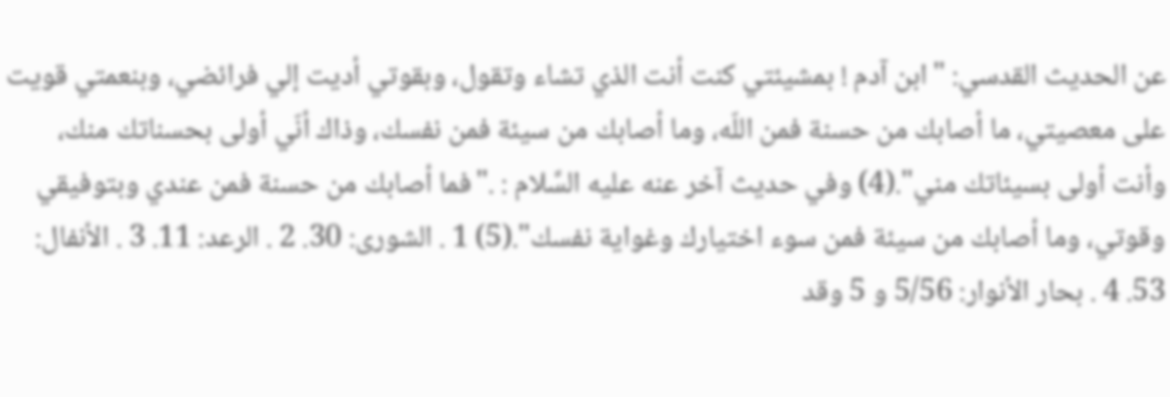عن الحديث القدسي: "ابن آدم ! بمشيئتي كنت أنت الذي تشاء وتقول، وبقوتي أديت إلي فرائضي، وبنعمتي قويت على معصيتي، ما أصابك من حسنة فمن اللّه، وما أصابك من سيئة فمن نفسك، وذاك أنّي أولى بحسناتك منك، وأنت أولى بسيئاتك مني".(4) وفي حديث آخر عنه عليه السَّلام : ."فما أصابك من حسنة فمن عندي وبتوفيقي وقوتي، وما أصابك من سيئة فمن سوء اختيارك وغواية نفسك".(5) 1 . الشورى: 30. 2 . الرعد: 11. 3 . الأنفال: 53. 4 . بحار الأنوار: 5/56 و 5 وقد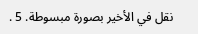نقل في الأخير بصورة مبسوطة. 5 .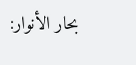بحار الأنوار: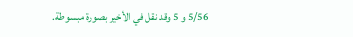5/56 و 5 وقد نقل في الأخير بصورة مبسوطة.